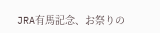JRA有馬記念、お祭りの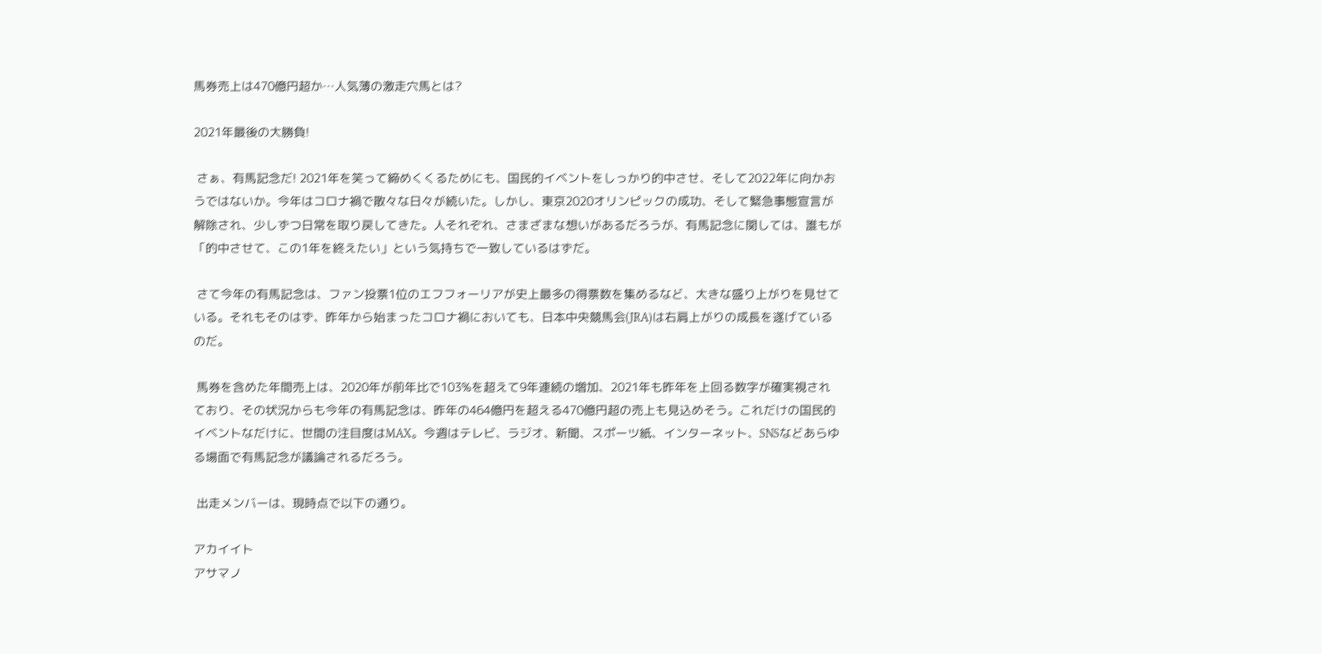馬券売上は470億円超か…人気薄の激走穴馬とは?

2021年最後の大勝負!

 さぁ、有馬記念だ! 2021年を笑って締めくくるためにも、国民的イベントをしっかり的中させ、そして2022年に向かおうではないか。今年はコロナ禍で散々な日々が続いた。しかし、東京2020オリンピックの成功、そして緊急事態宣言が解除され、少しずつ日常を取り戻してきた。人それぞれ、さまざまな想いがあるだろうが、有馬記念に関しては、誰もが「的中させて、この1年を終えたい」という気持ちで一致しているはずだ。

 さて今年の有馬記念は、ファン投票1位のエフフォーリアが史上最多の得票数を集めるなど、大きな盛り上がりを見せている。それもそのはず、昨年から始まったコロナ禍においても、日本中央競馬会(JRA)は右肩上がりの成長を遂げているのだ。

 馬券を含めた年間売上は、2020年が前年比で103%を超えて9年連続の増加、2021年も昨年を上回る数字が確実視されており、その状況からも今年の有馬記念は、昨年の464億円を超える470億円超の売上も見込めそう。これだけの国民的イベントなだけに、世間の注目度はMAX。今週はテレビ、ラジオ、新聞、スポーツ紙、インターネット、SNSなどあらゆる場面で有馬記念が議論されるだろう。

 出走メンバーは、現時点で以下の通り。

アカイイト
アサマノ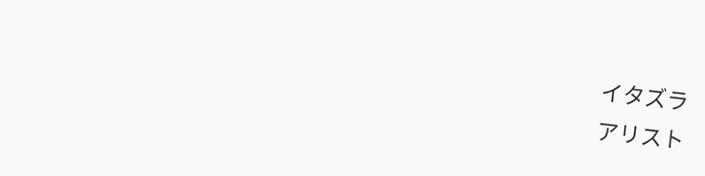イタズラ
アリスト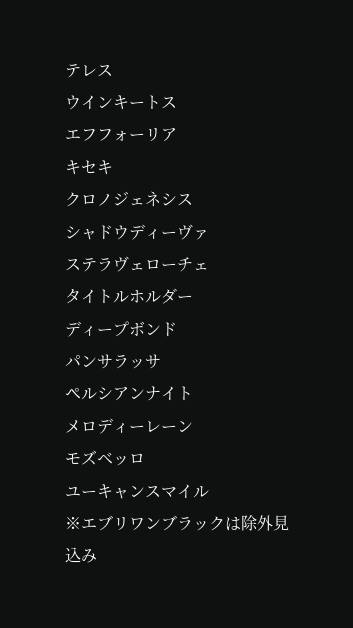テレス
ウインキートス
エフフォーリア
キセキ
クロノジェネシス
シャドウディーヴァ
ステラヴェローチェ
タイトルホルダー
ディープボンド
パンサラッサ
ペルシアンナイト
メロディーレーン
モズベッロ
ユーキャンスマイル
※エブリワンブラックは除外見込み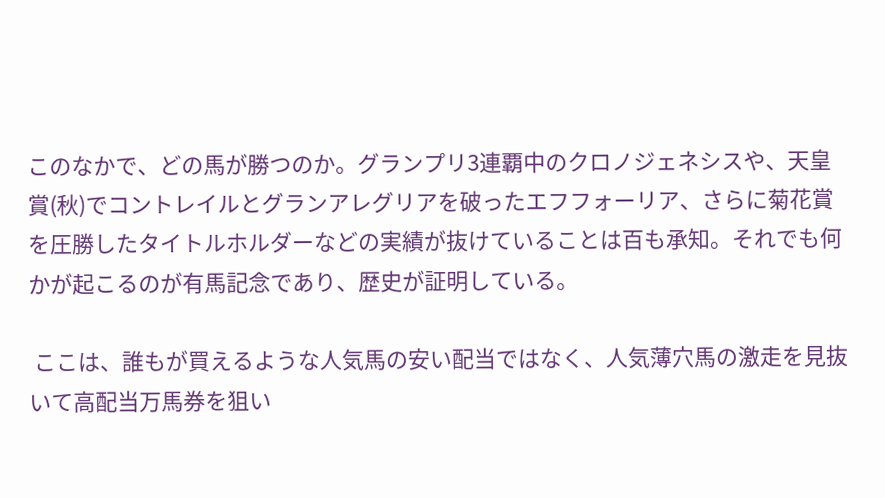このなかで、どの馬が勝つのか。グランプリ3連覇中のクロノジェネシスや、天皇賞(秋)でコントレイルとグランアレグリアを破ったエフフォーリア、さらに菊花賞を圧勝したタイトルホルダーなどの実績が抜けていることは百も承知。それでも何かが起こるのが有馬記念であり、歴史が証明している。

 ここは、誰もが買えるような人気馬の安い配当ではなく、人気薄穴馬の激走を見抜いて高配当万馬券を狙い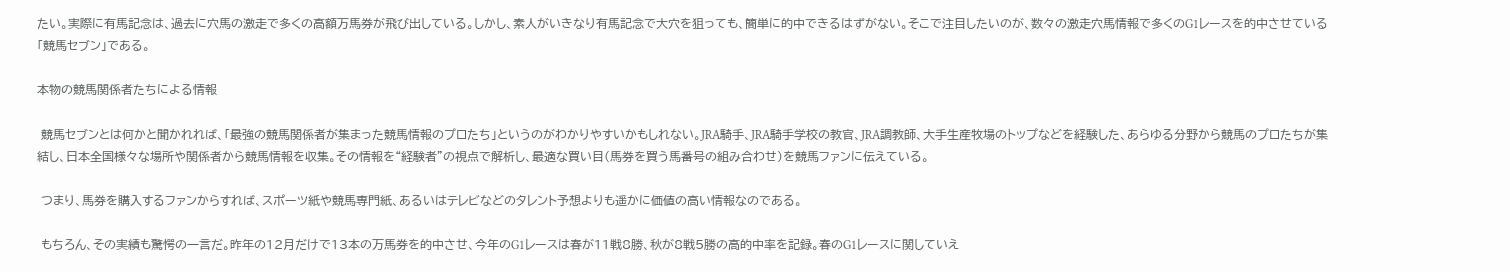たい。実際に有馬記念は、過去に穴馬の激走で多くの高額万馬券が飛び出している。しかし、素人がいきなり有馬記念で大穴を狙っても、簡単に的中できるはずがない。そこで注目したいのが、数々の激走穴馬情報で多くのG1レースを的中させている「競馬セブン」である。

本物の競馬関係者たちによる情報

 競馬セブンとは何かと聞かれれば、「最強の競馬関係者が集まった競馬情報のプロたち」というのがわかりやすいかもしれない。JRA騎手、JRA騎手学校の教官、JRA調教師、大手生産牧場のトップなどを経験した、あらゆる分野から競馬のプロたちが集結し、日本全国様々な場所や関係者から競馬情報を収集。その情報を“経験者”の視点で解析し、最適な買い目(馬券を買う馬番号の組み合わせ)を競馬ファンに伝えている。

 つまり、馬券を購入するファンからすれば、スポーツ紙や競馬専門紙、あるいはテレビなどのタレント予想よりも遥かに価値の高い情報なのである。

 もちろん、その実績も驚愕の一言だ。昨年の12月だけで13本の万馬券を的中させ、今年のG1レースは春が11戦8勝、秋が8戦5勝の高的中率を記録。春のG1レースに関していえ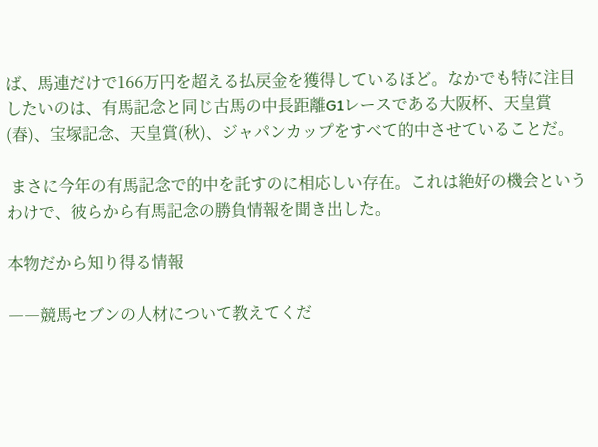ば、馬連だけで166万円を超える払戻金を獲得しているほど。なかでも特に注目したいのは、有馬記念と同じ古馬の中長距離G1レースである大阪杯、天皇賞(春)、宝塚記念、天皇賞(秋)、ジャパンカップをすべて的中させていることだ。

 まさに今年の有馬記念で的中を託すのに相応しい存在。これは絶好の機会というわけで、彼らから有馬記念の勝負情報を聞き出した。

本物だから知り得る情報

――競馬セブンの人材について教えてくだ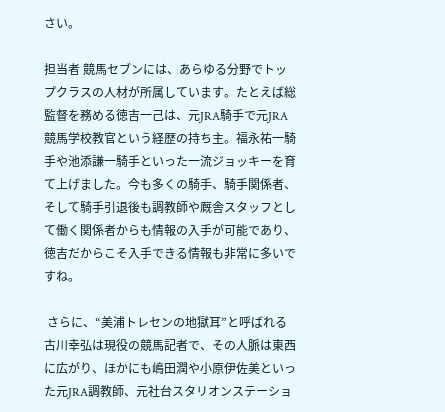さい。

担当者 競馬セブンには、あらゆる分野でトップクラスの人材が所属しています。たとえば総監督を務める徳吉一己は、元JRA騎手で元JRA競馬学校教官という経歴の持ち主。福永祐一騎手や池添謙一騎手といった一流ジョッキーを育て上げました。今も多くの騎手、騎手関係者、そして騎手引退後も調教師や厩舎スタッフとして働く関係者からも情報の入手が可能であり、徳吉だからこそ入手できる情報も非常に多いですね。

 さらに、“美浦トレセンの地獄耳”と呼ばれる古川幸弘は現役の競馬記者で、その人脈は東西に広がり、ほかにも嶋田潤や小原伊佐美といった元JRA調教師、元社台スタリオンステーショ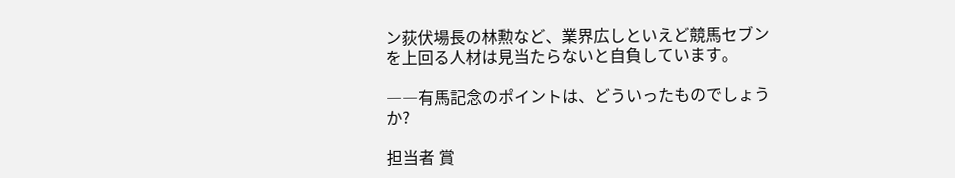ン荻伏場長の林勲など、業界広しといえど競馬セブンを上回る人材は見当たらないと自負しています。

――有馬記念のポイントは、どういったものでしょうか?

担当者 賞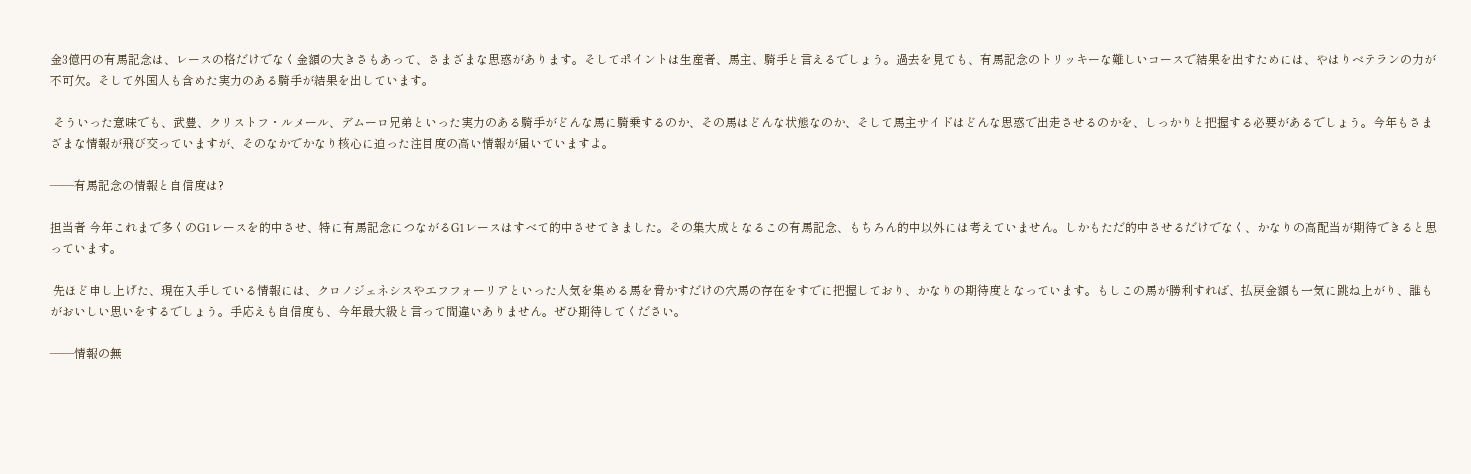金3億円の有馬記念は、レースの格だけでなく金額の大きさもあって、さまざまな思惑があります。そしてポイントは生産者、馬主、騎手と言えるでしょう。過去を見ても、有馬記念のトリッキーな難しいコースで結果を出すためには、やはりベテランの力が不可欠。そして外国人も含めた実力のある騎手が結果を出しています。

 そういった意味でも、武豊、クリストフ・ルメール、デムーロ兄弟といった実力のある騎手がどんな馬に騎乗するのか、その馬はどんな状態なのか、そして馬主サイドはどんな思惑で出走させるのかを、しっかりと把握する必要があるでしょう。今年もさまざまな情報が飛び交っていますが、そのなかでかなり核心に迫った注目度の高い情報が届いていますよ。

――有馬記念の情報と自信度は?

担当者 今年これまで多くのG1レースを的中させ、特に有馬記念につながるG1レースはすべて的中させてきました。その集大成となるこの有馬記念、もちろん的中以外には考えていません。しかもただ的中させるだけでなく、かなりの高配当が期待できると思っています。

 先ほど申し上げた、現在入手している情報には、クロノジェネシスやエフフォーリアといった人気を集める馬を脅かすだけの穴馬の存在をすでに把握しており、かなりの期待度となっています。もしこの馬が勝利すれば、払戻金額も一気に跳ね上がり、誰もがおいしい思いをするでしょう。手応えも自信度も、今年最大級と言って間違いありません。ぜひ期待してください。

――情報の無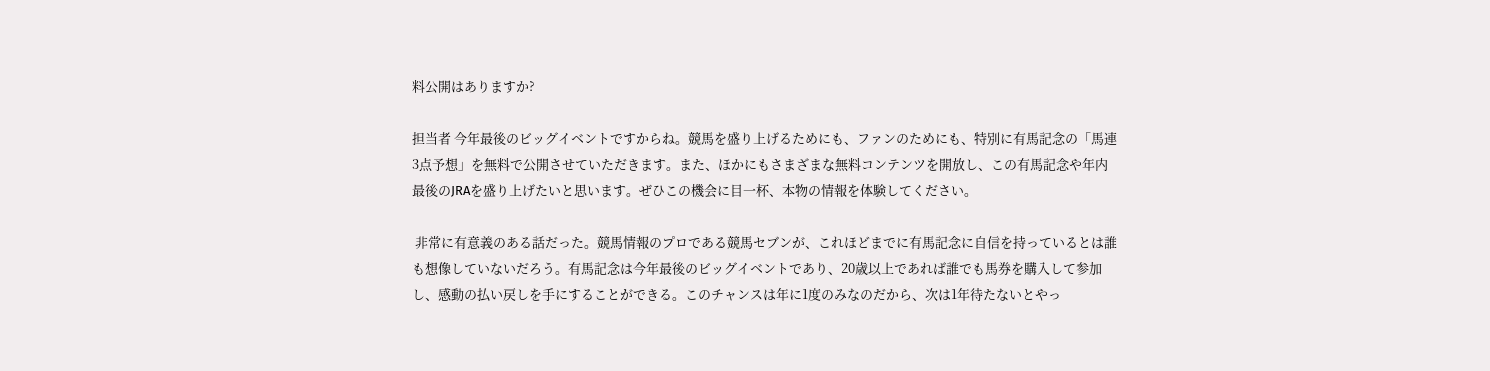料公開はありますか?

担当者 今年最後のビッグイベントですからね。競馬を盛り上げるためにも、ファンのためにも、特別に有馬記念の「馬連3点予想」を無料で公開させていただきます。また、ほかにもさまざまな無料コンテンツを開放し、この有馬記念や年内最後のJRAを盛り上げたいと思います。ぜひこの機会に目一杯、本物の情報を体験してください。

 非常に有意義のある話だった。競馬情報のプロである競馬セブンが、これほどまでに有馬記念に自信を持っているとは誰も想像していないだろう。有馬記念は今年最後のビッグイベントであり、20歳以上であれば誰でも馬券を購入して参加し、感動の払い戻しを手にすることができる。このチャンスは年に1度のみなのだから、次は1年待たないとやっ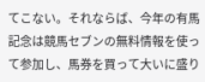てこない。それならば、今年の有馬記念は競馬セブンの無料情報を使って参加し、馬券を買って大いに盛り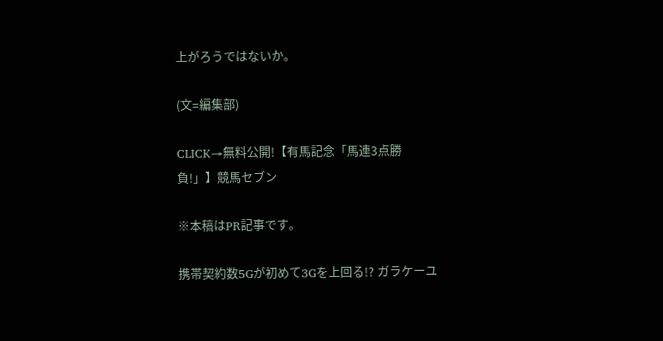上がろうではないか。

(文=編集部)

CLICK→無料公開!【有馬記念「馬連3点勝負!」】競馬セブン

※本稿はPR記事です。

携帯契約数5Gが初めて3Gを上回る!? ガラケーユ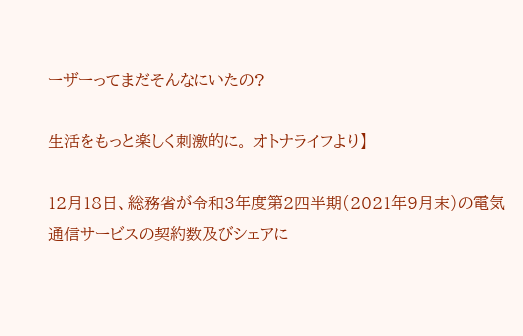ーザーってまだそんなにいたの?

生活をもっと楽しく刺激的に。 オトナライフより】

12月18日、総務省が令和3年度第2四半期(2021年9月末)の電気通信サービスの契約数及びシェアに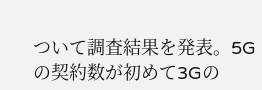ついて調査結果を発表。5Gの契約数が初めて3Gの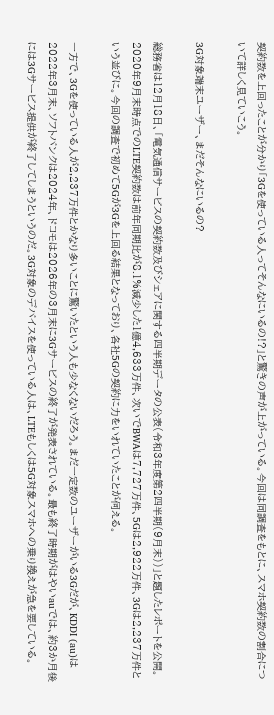契約数を上回ったことが分かり「3Gを使っている人ってそんなにいるの!?」と驚きの声が上がっている。今回は同調査をもとに、スマホ契約数の割合について詳しく見ていこう。

3G対象端末ユーザー、まだそんなにいるの?

総務省は12月18日、「電気通信サービスの契約数及びシェアに関する四半期データの公表(令和3年度第2四半期(9月末))」と題したレポートを公開。2020年9月末時点でのLTE契約数は前年同期比が8.1%減少した1億4,633万件、次いでBWAは7,727万件、5Gは2,922万件、3Gは2,237万件という並びに。今回の調査で初めて5Gが3Gを上回る結果となっており、各社5Gの契約に力をいれていたことが伺える。

一方で、3Gを使っている人が2,237万件とかなり多いことに驚いたという人も少なくないだろう。まだ一定数のユーザーがいる3Gだが、KDDI (au)は2022年3月末、ソフトバンクは2024年、ドコモは2026年の3月末に3Gサービスの終了が発表されている。最も終了時期がはやいauでは、約3か月後には3Gサービス提供が終了してしまうというのだ。3G対象のデバイスを使っている人は、LTEもしくは5G対象スマホへの乗り換えが急を要している。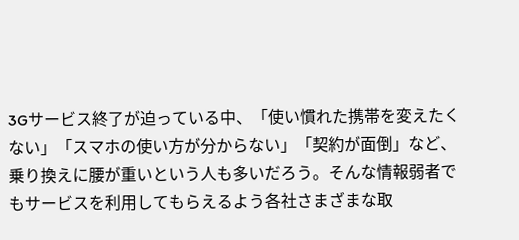3Gサービス終了が迫っている中、「使い慣れた携帯を変えたくない」「スマホの使い方が分からない」「契約が面倒」など、乗り換えに腰が重いという人も多いだろう。そんな情報弱者でもサービスを利用してもらえるよう各社さまざまな取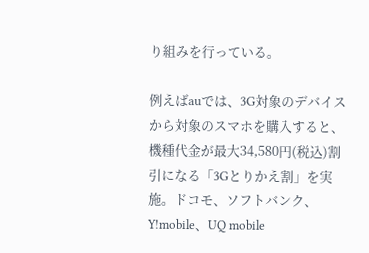り組みを行っている。

例えばauでは、3G対象のデバイスから対象のスマホを購入すると、機種代金が最大34,580円(税込)割引になる「3Gとりかえ割」を実施。ドコモ、ソフトバンク、Y!mobile、UQ mobile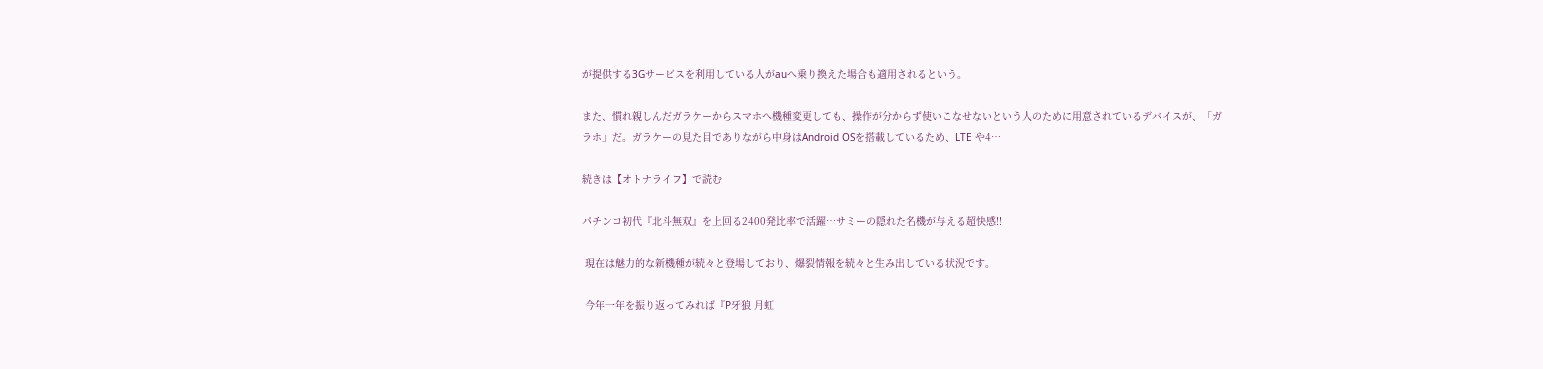が提供する3Gサービスを利用している人がauへ乗り換えた場合も適用されるという。

また、慣れ親しんだガラケーからスマホへ機種変更しても、操作が分からず使いこなせないという人のために用意されているデバイスが、「ガラホ」だ。ガラケーの見た目でありながら中身はAndroid OSを搭載しているため、LTE や4…

続きは【オトナライフ】で読む

パチンコ初代『北斗無双』を上回る2400発比率で活躍…サミーの隠れた名機が与える超快感!!

 現在は魅力的な新機種が続々と登場しており、爆裂情報を続々と生み出している状況です。

 今年一年を振り返ってみれば『P牙狼 月虹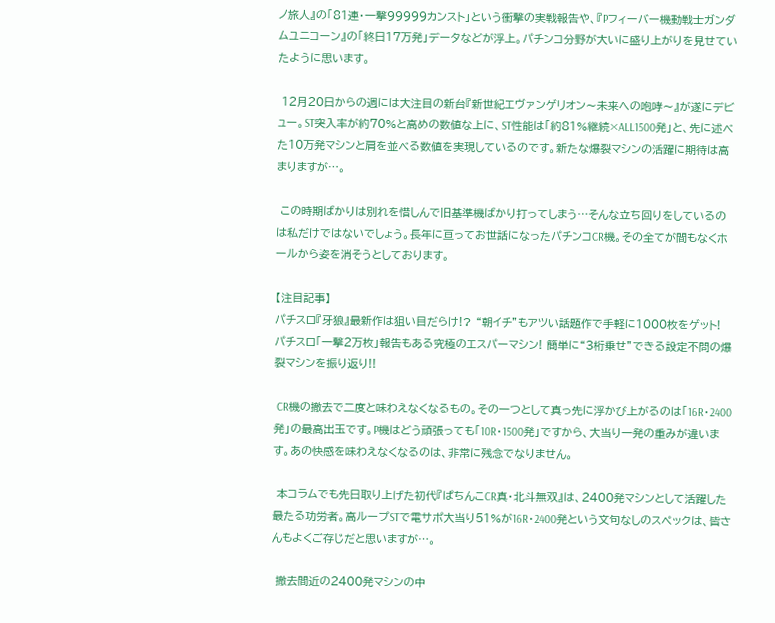ノ旅人』の「81連・一撃99999カンスト」という衝撃の実戦報告や、『Pフィーバー機動戦士ガンダムユニコーン』の「終日17万発」データなどが浮上。パチンコ分野が大いに盛り上がりを見せていたように思います。

 12月20日からの週には大注目の新台『新世紀エヴァンゲリオン〜未来への咆哮〜』が遂にデビュー。ST突入率が約70%と高めの数値な上に、ST性能は「約81%継続×ALL1500発」と、先に述べた10万発マシンと肩を並べる数値を実現しているのです。新たな爆裂マシンの活躍に期待は高まりますが…。

 この時期ばかりは別れを惜しんで旧基準機ばかり打ってしまう…そんな立ち回りをしているのは私だけではないでしょう。長年に亘ってお世話になったパチンコCR機。その全てが間もなくホールから姿を消そうとしております。

【注目記事】
パチスロ『牙狼』最新作は狙い目だらけ!? “朝イチ”もアツい話題作で手軽に1000枚をゲット!
パチスロ「一撃2万枚」報告もある究極のエスパーマシン! 簡単に“3桁乗せ”できる設定不問の爆裂マシンを振り返り!!

 CR機の撤去で二度と味わえなくなるもの。その一つとして真っ先に浮かび上がるのは「16R・2400発」の最高出玉です。P機はどう頑張っても「10R・1500発」ですから、大当り一発の重みが違います。あの快感を味わえなくなるのは、非常に残念でなりません。

 本コラムでも先日取り上げた初代『ぱちんこCR真・北斗無双』は、2400発マシンとして活躍した最たる功労者。高ループSTで電サポ大当り51%が16R・2400発という文句なしのスペックは、皆さんもよくご存じだと思いますが…。

 撤去間近の2400発マシンの中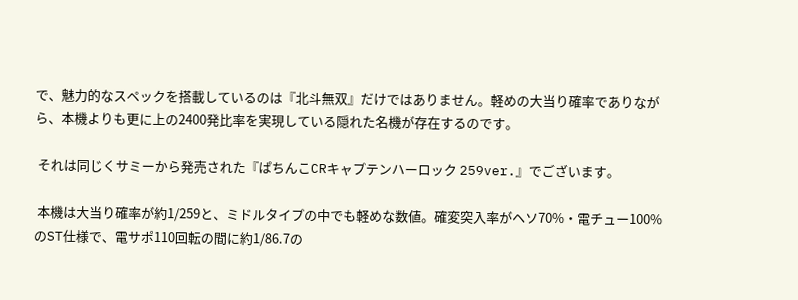で、魅力的なスペックを搭載しているのは『北斗無双』だけではありません。軽めの大当り確率でありながら、本機よりも更に上の2400発比率を実現している隠れた名機が存在するのです。

 それは同じくサミーから発売された『ぱちんこCRキャプテンハーロック 259ver.』でございます。

 本機は大当り確率が約1/259と、ミドルタイプの中でも軽めな数値。確変突入率がヘソ70%・電チュー100%のST仕様で、電サポ110回転の間に約1/86.7の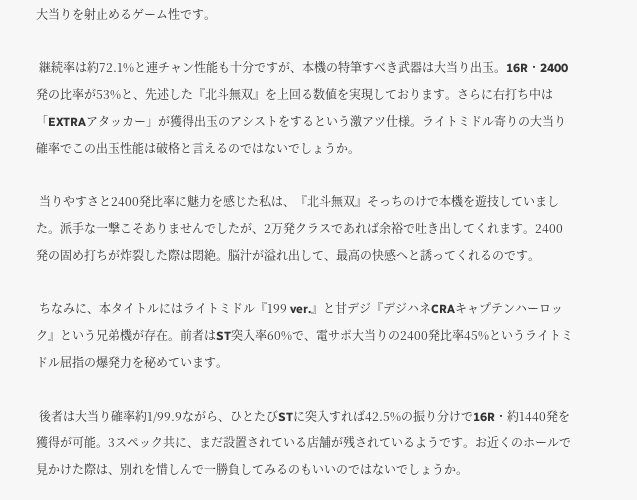大当りを射止めるゲーム性です。

 継続率は約72.1%と連チャン性能も十分ですが、本機の特筆すべき武器は大当り出玉。16R・2400発の比率が53%と、先述した『北斗無双』を上回る数値を実現しております。さらに右打ち中は「EXTRAアタッカー」が獲得出玉のアシストをするという激アツ仕様。ライトミドル寄りの大当り確率でこの出玉性能は破格と言えるのではないでしょうか。

 当りやすさと2400発比率に魅力を感じた私は、『北斗無双』そっちのけで本機を遊技していました。派手な一撃こそありませんでしたが、2万発クラスであれば余裕で吐き出してくれます。2400発の固め打ちが炸裂した際は悶絶。脳汁が溢れ出して、最高の快感へと誘ってくれるのです。

 ちなみに、本タイトルにはライトミドル『199 ver.』と甘デジ『デジハネCRAキャプテンハーロック』という兄弟機が存在。前者はST突入率60%で、電サポ大当りの2400発比率45%というライトミドル屈指の爆発力を秘めています。

 後者は大当り確率約1/99.9ながら、ひとたびSTに突入すれば42.5%の振り分けで16R・約1440発を獲得が可能。3スペック共に、まだ設置されている店舗が残されているようです。お近くのホールで見かけた際は、別れを惜しんで一勝負してみるのもいいのではないでしょうか。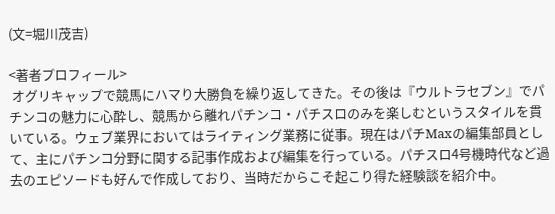(文=堀川茂吉)

<著者プロフィール>
 オグリキャップで競馬にハマり大勝負を繰り返してきた。その後は『ウルトラセブン』でパチンコの魅力に心酔し、競馬から離れパチンコ・パチスロのみを楽しむというスタイルを貫いている。ウェブ業界においてはライティング業務に従事。現在はパチMaxの編集部員として、主にパチンコ分野に関する記事作成および編集を行っている。パチスロ4号機時代など過去のエピソードも好んで作成しており、当時だからこそ起こり得た経験談を紹介中。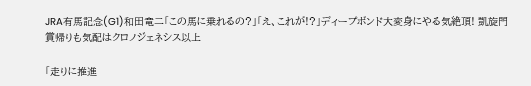JRA有馬記念(G1)和田竜二「この馬に乗れるの?」「え、これが!?」ディープボンド大変身にやる気絶頂! 凱旋門賞帰りも気配はクロノジェネシス以上

「走りに推進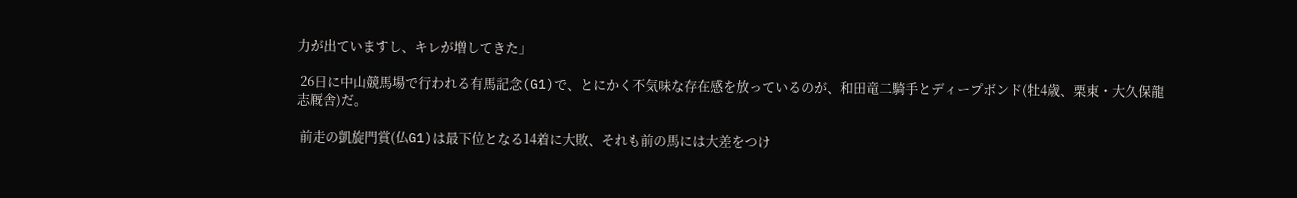力が出ていますし、キレが増してきた」

 26日に中山競馬場で行われる有馬記念(G1)で、とにかく不気味な存在感を放っているのが、和田竜二騎手とディープボンド(牡4歳、栗東・大久保龍志厩舎)だ。

 前走の凱旋門賞(仏G1)は最下位となる14着に大敗、それも前の馬には大差をつけ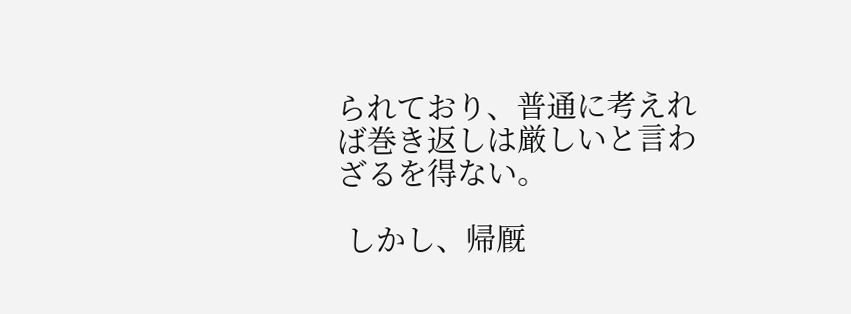られており、普通に考えれば巻き返しは厳しいと言わざるを得ない。

 しかし、帰厩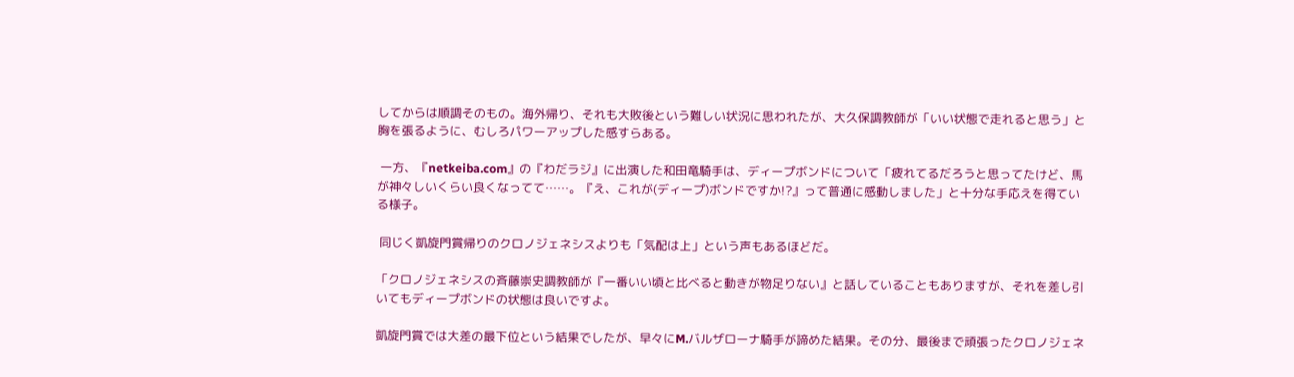してからは順調そのもの。海外帰り、それも大敗後という難しい状況に思われたが、大久保調教師が「いい状態で走れると思う」と胸を張るように、むしろパワーアップした感すらある。

 一方、『netkeiba.com』の『わだラジ』に出演した和田竜騎手は、ディープボンドについて「疲れてるだろうと思ってたけど、馬が神々しいくらい良くなってて……。『え、これが(ディープ)ボンドですか!?』って普通に感動しました」と十分な手応えを得ている様子。

 同じく凱旋門賞帰りのクロノジェネシスよりも「気配は上」という声もあるほどだ。

「クロノジェネシスの斉藤崇史調教師が『一番いい頃と比べると動きが物足りない』と話していることもありますが、それを差し引いてもディープボンドの状態は良いですよ。

凱旋門賞では大差の最下位という結果でしたが、早々にM.バルザローナ騎手が諦めた結果。その分、最後まで頑張ったクロノジェネ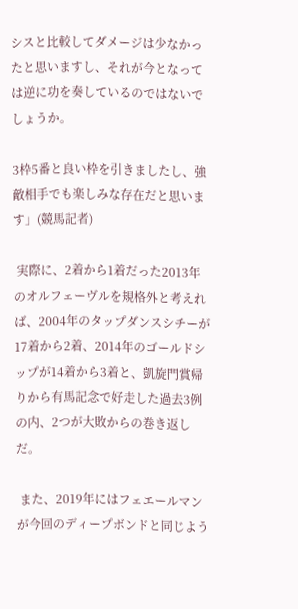シスと比較してダメージは少なかったと思いますし、それが今となっては逆に功を奏しているのではないでしょうか。

3枠5番と良い枠を引きましたし、強敵相手でも楽しみな存在だと思います」(競馬記者)

 実際に、2着から1着だった2013年のオルフェーヴルを規格外と考えれば、2004年のタップダンスシチーが17着から2着、2014年のゴールドシップが14着から3着と、凱旋門賞帰りから有馬記念で好走した過去3例の内、2つが大敗からの巻き返しだ。

 また、2019年にはフェエールマンが今回のディープボンドと同じよう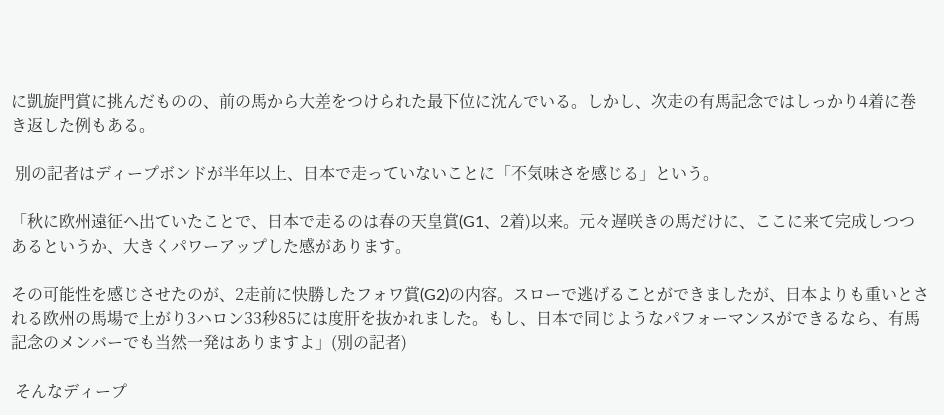に凱旋門賞に挑んだものの、前の馬から大差をつけられた最下位に沈んでいる。しかし、次走の有馬記念ではしっかり4着に巻き返した例もある。

 別の記者はディープボンドが半年以上、日本で走っていないことに「不気味さを感じる」という。

「秋に欧州遠征へ出ていたことで、日本で走るのは春の天皇賞(G1、2着)以来。元々遅咲きの馬だけに、ここに来て完成しつつあるというか、大きくパワーアップした感があります。

その可能性を感じさせたのが、2走前に快勝したフォワ賞(G2)の内容。スローで逃げることができましたが、日本よりも重いとされる欧州の馬場で上がり3ハロン33秒85には度肝を抜かれました。もし、日本で同じようなパフォーマンスができるなら、有馬記念のメンバーでも当然一発はありますよ」(別の記者)

 そんなディープ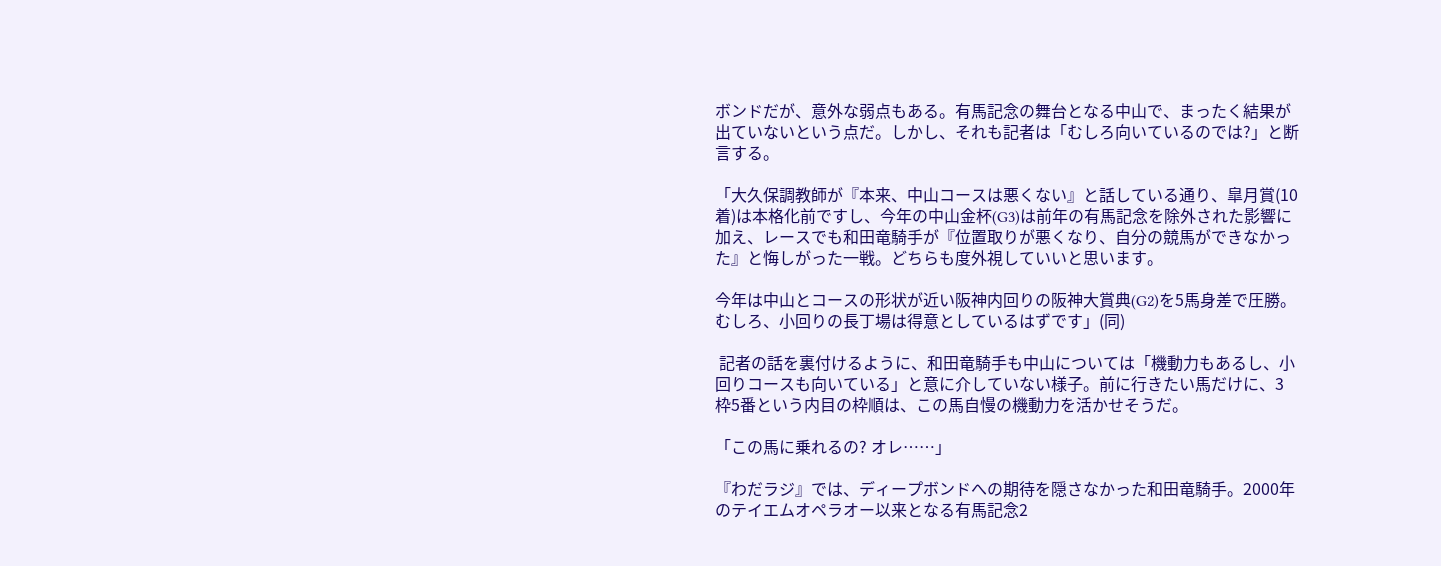ボンドだが、意外な弱点もある。有馬記念の舞台となる中山で、まったく結果が出ていないという点だ。しかし、それも記者は「むしろ向いているのでは?」と断言する。

「大久保調教師が『本来、中山コースは悪くない』と話している通り、皐月賞(10着)は本格化前ですし、今年の中山金杯(G3)は前年の有馬記念を除外された影響に加え、レースでも和田竜騎手が『位置取りが悪くなり、自分の競馬ができなかった』と悔しがった一戦。どちらも度外視していいと思います。

今年は中山とコースの形状が近い阪神内回りの阪神大賞典(G2)を5馬身差で圧勝。むしろ、小回りの長丁場は得意としているはずです」(同)

 記者の話を裏付けるように、和田竜騎手も中山については「機動力もあるし、小回りコースも向いている」と意に介していない様子。前に行きたい馬だけに、3枠5番という内目の枠順は、この馬自慢の機動力を活かせそうだ。

「この馬に乗れるの? オレ……」

『わだラジ』では、ディープボンドへの期待を隠さなかった和田竜騎手。2000年のテイエムオペラオー以来となる有馬記念2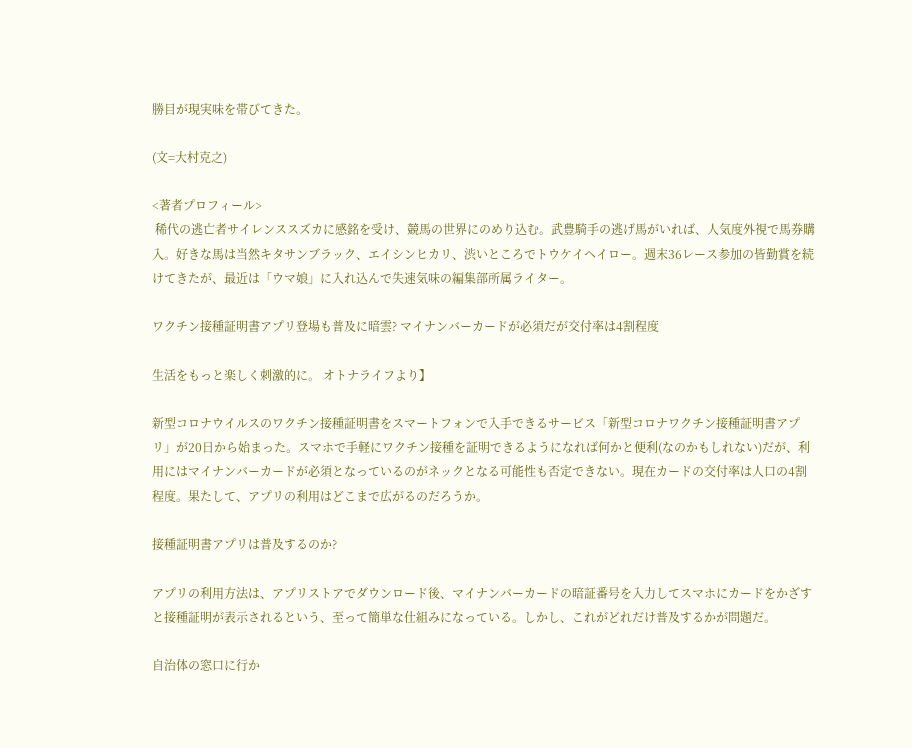勝目が現実味を帯びてきた。

(文=大村克之)

<著者プロフィール>
 稀代の逃亡者サイレンススズカに感銘を受け、競馬の世界にのめり込む。武豊騎手の逃げ馬がいれば、人気度外視で馬券購入。好きな馬は当然キタサンブラック、エイシンヒカリ、渋いところでトウケイヘイロー。週末36レース参加の皆勤賞を続けてきたが、最近は「ウマ娘」に入れ込んで失速気味の編集部所属ライター。

ワクチン接種証明書アプリ登場も普及に暗雲? マイナンバーカードが必須だが交付率は4割程度

生活をもっと楽しく刺激的に。 オトナライフより】

新型コロナウイルスのワクチン接種証明書をスマートフォンで入手できるサービス「新型コロナワクチン接種証明書アプリ」が20日から始まった。スマホで手軽にワクチン接種を証明できるようになれば何かと便利(なのかもしれない)だが、利用にはマイナンバーカードが必須となっているのがネックとなる可能性も否定できない。現在カードの交付率は人口の4割程度。果たして、アプリの利用はどこまで広がるのだろうか。

接種証明書アプリは普及するのか?

アプリの利用方法は、アプリストアでダウンロード後、マイナンバーカードの暗証番号を入力してスマホにカードをかざすと接種証明が表示されるという、至って簡単な仕組みになっている。しかし、これがどれだけ普及するかが問題だ。

自治体の窓口に行か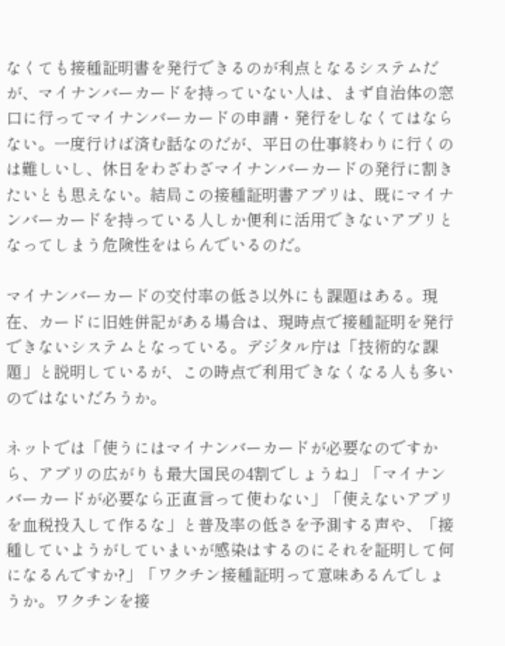なくても接種証明書を発行できるのが利点となるシステムだが、マイナンバーカードを持っていない人は、まず自治体の窓口に行ってマイナンバーカードの申請・発行をしなくてはならない。一度行けば済む話なのだが、平日の仕事終わりに行くのは難しいし、休日をわざわざマイナンバーカードの発行に割きたいとも思えない。結局この接種証明書アプリは、既にマイナンバーカードを持っている人しか便利に活用できないアプリとなってしまう危険性をはらんでいるのだ。

マイナンバーカードの交付率の低さ以外にも課題はある。現在、カードに旧姓併記がある場合は、現時点で接種証明を発行できないシステムとなっている。デジタル庁は「技術的な課題」と説明しているが、この時点で利用できなくなる人も多いのではないだろうか。

ネットでは「使うにはマイナンバーカードが必要なのですから、アプリの広がりも最大国民の4割でしょうね」「マイナンバーカードが必要なら正直言って使わない」「使えないアプリを血税投入して作るな」と普及率の低さを予測する声や、「接種していようがしていまいが感染はするのにそれを証明して何になるんですか?」「ワクチン接種証明って意味あるんでしょうか。ワクチンを接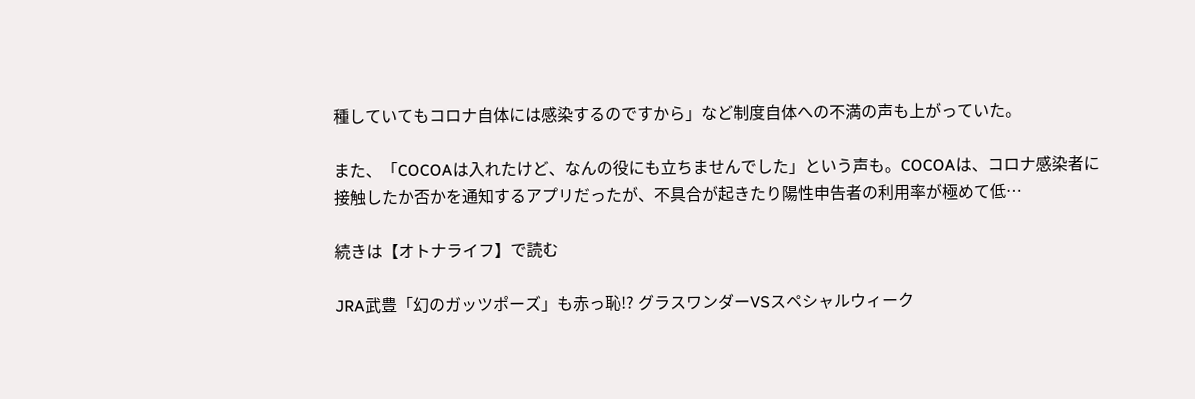種していてもコロナ自体には感染するのですから」など制度自体への不満の声も上がっていた。

また、「COCOAは入れたけど、なんの役にも立ちませんでした」という声も。COCOAは、コロナ感染者に接触したか否かを通知するアプリだったが、不具合が起きたり陽性申告者の利用率が極めて低…

続きは【オトナライフ】で読む

JRA武豊「幻のガッツポーズ」も赤っ恥!? グラスワンダーVSスペシャルウィーク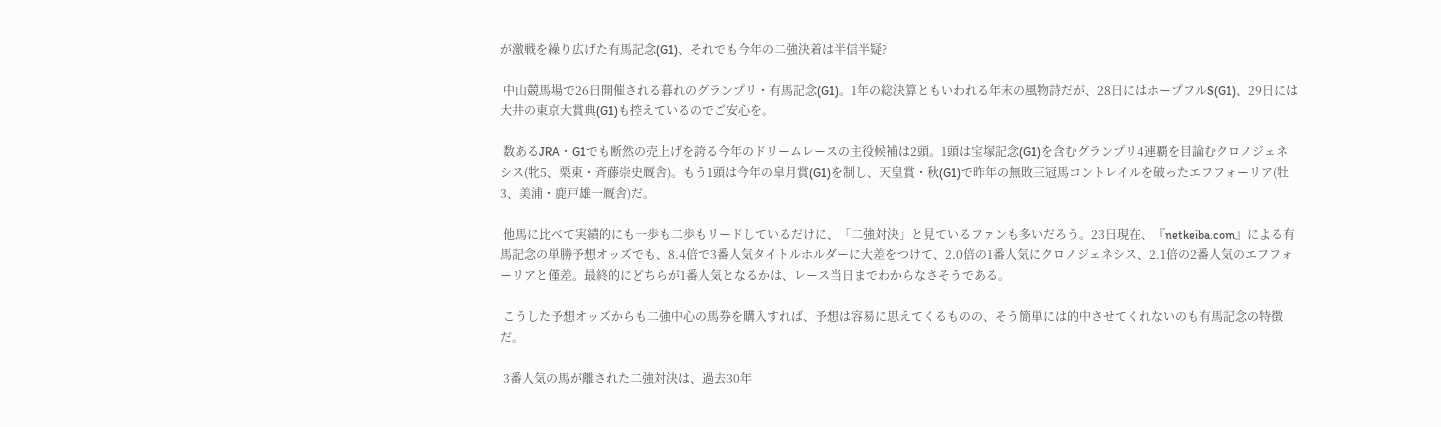が激戦を繰り広げた有馬記念(G1)、それでも今年の二強決着は半信半疑?

 中山競馬場で26日開催される暮れのグランプリ・有馬記念(G1)。1年の総決算ともいわれる年末の風物詩だが、28日にはホープフルS(G1)、29日には大井の東京大賞典(G1)も控えているのでご安心を。

 数あるJRA・G1でも断然の売上げを誇る今年のドリームレースの主役候補は2頭。1頭は宝塚記念(G1)を含むグランプリ4連覇を目論むクロノジェネシス(牝5、栗東・斉藤崇史厩舎)。もう1頭は今年の皐月賞(G1)を制し、天皇賞・秋(G1)で昨年の無敗三冠馬コントレイルを破ったエフフォーリア(牡3、美浦・鹿戸雄一厩舎)だ。

 他馬に比べて実績的にも一歩も二歩もリードしているだけに、「二強対決」と見ているファンも多いだろう。23日現在、『netkeiba.com』による有馬記念の単勝予想オッズでも、8.4倍で3番人気タイトルホルダーに大差をつけて、2.0倍の1番人気にクロノジェネシス、2.1倍の2番人気のエフフォーリアと僅差。最終的にどちらが1番人気となるかは、レース当日までわからなさそうである。

 こうした予想オッズからも二強中心の馬券を購入すれば、予想は容易に思えてくるものの、そう簡単には的中させてくれないのも有馬記念の特徴だ。

 3番人気の馬が離された二強対決は、過去30年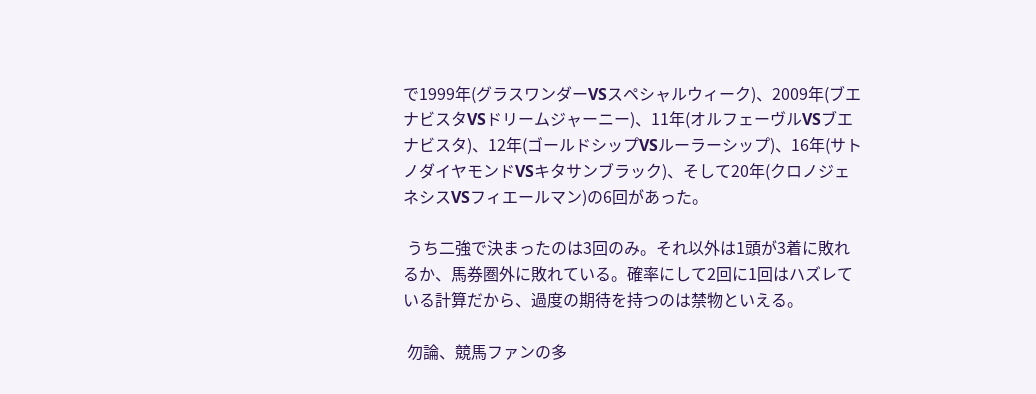で1999年(グラスワンダーVSスペシャルウィーク)、2009年(ブエナビスタVSドリームジャーニー)、11年(オルフェーヴルVSブエナビスタ)、12年(ゴールドシップVSルーラーシップ)、16年(サトノダイヤモンドVSキタサンブラック)、そして20年(クロノジェネシスVSフィエールマン)の6回があった。

 うち二強で決まったのは3回のみ。それ以外は1頭が3着に敗れるか、馬券圏外に敗れている。確率にして2回に1回はハズレている計算だから、過度の期待を持つのは禁物といえる。

 勿論、競馬ファンの多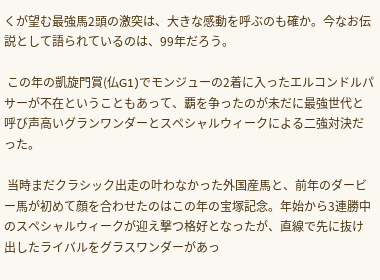くが望む最強馬2頭の激突は、大きな感動を呼ぶのも確か。今なお伝説として語られているのは、99年だろう。

 この年の凱旋門賞(仏G1)でモンジューの2着に入ったエルコンドルパサーが不在ということもあって、覇を争ったのが未だに最強世代と呼び声高いグランワンダーとスペシャルウィークによる二強対決だった。

 当時まだクラシック出走の叶わなかった外国産馬と、前年のダービー馬が初めて顔を合わせたのはこの年の宝塚記念。年始から3連勝中のスペシャルウィークが迎え撃つ格好となったが、直線で先に抜け出したライバルをグラスワンダーがあっ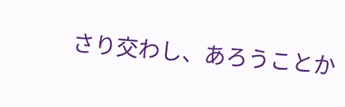さり交わし、あろうことか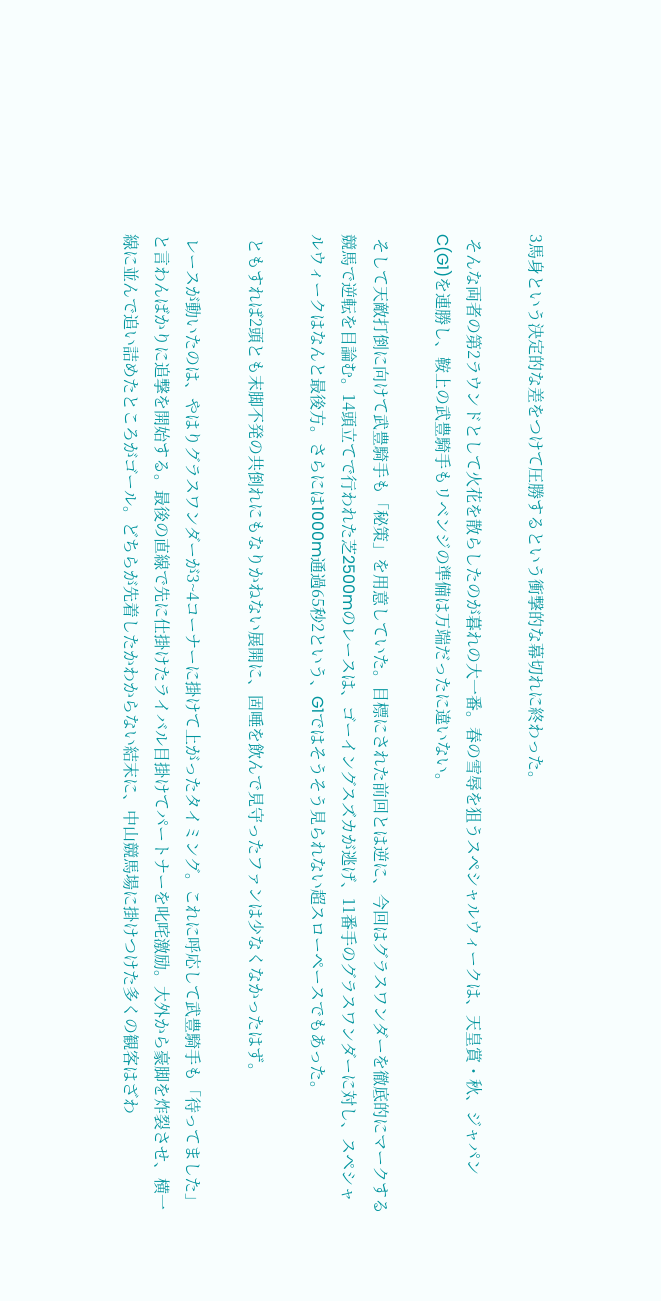3馬身という決定的な差をつけて圧勝するという衝撃的な幕切れに終わった。

 そんな両者の第2ラウンドとして火花を散らしたのが暮れの大一番。春の雪辱を狙うスペシャルウィークは、天皇賞・秋、ジャパンC(G1)を連勝し、鞍上の武豊騎手もリベンジの準備は万端だったに違いない。

 そして天敵打倒に向けて武豊騎手も「秘策」を用意していた。目標にされた前回とは逆に、今回はグラスワンダーを徹底的にマークする競馬で逆転を目論む。14頭立てで行われた芝2500mのレースは、ゴーイングスズカが逃げ、11番手のグラスワンダーに対し、スペシャルウィークはなんと最後方。さらには1000m通過65秒2という、G1ではそうそう見られない超スローペースでもあった。

 ともすれば2頭とも末脚不発の共倒れにもなりかねない展開に、固唾を飲んで見守ったファンは少なくなかったはず。

 レースが動いたのは、やはりグラスワンダーが3~4コーナーに掛けて上がったタイミング。これに呼応して武豊騎手も「待ってました」と言わんばかりに追撃を開始する。最後の直線で先に仕掛けたライバル目掛けてパートナーを叱咤激励。大外から豪脚を炸裂させ、横一線に並んで追い詰めたところがゴール。どちらが先着したかわからない結末に、中山競馬場に掛けつけた多くの観客はざわ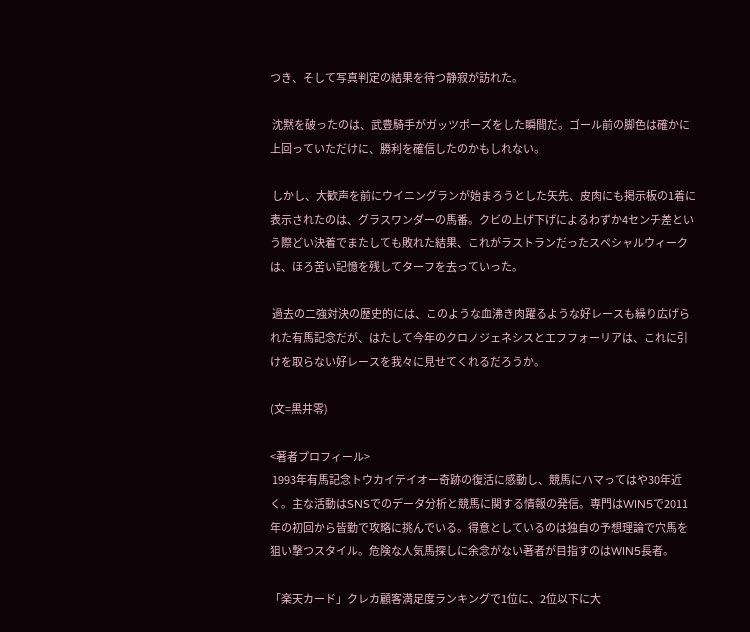つき、そして写真判定の結果を待つ静寂が訪れた。

 沈黙を破ったのは、武豊騎手がガッツポーズをした瞬間だ。ゴール前の脚色は確かに上回っていただけに、勝利を確信したのかもしれない。

 しかし、大歓声を前にウイニングランが始まろうとした矢先、皮肉にも掲示板の1着に表示されたのは、グラスワンダーの馬番。クビの上げ下げによるわずか4センチ差という際どい決着でまたしても敗れた結果、これがラストランだったスペシャルウィークは、ほろ苦い記憶を残してターフを去っていった。

 過去の二強対決の歴史的には、このような血沸き肉躍るような好レースも繰り広げられた有馬記念だが、はたして今年のクロノジェネシスとエフフォーリアは、これに引けを取らない好レースを我々に見せてくれるだろうか。

(文=黒井零)

<著者プロフィール>
 1993年有馬記念トウカイテイオー奇跡の復活に感動し、競馬にハマってはや30年近く。主な活動はSNSでのデータ分析と競馬に関する情報の発信。専門はWIN5で2011年の初回から皆勤で攻略に挑んでいる。得意としているのは独自の予想理論で穴馬を狙い撃つスタイル。危険な人気馬探しに余念がない著者が目指すのはWIN5長者。

「楽天カード」クレカ顧客満足度ランキングで1位に、2位以下に大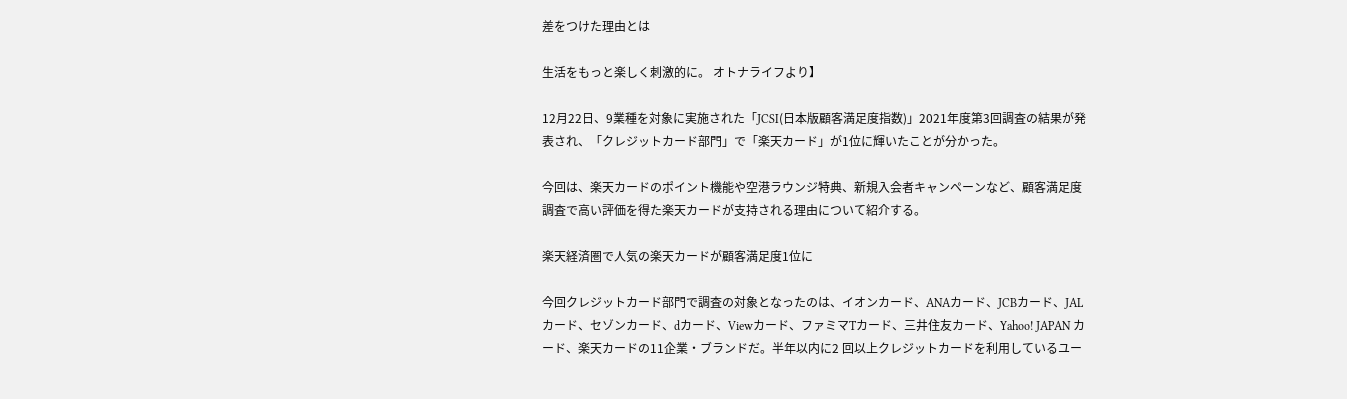差をつけた理由とは

生活をもっと楽しく刺激的に。 オトナライフより】

12月22日、9業種を対象に実施された「JCSI(日本版顧客満足度指数)」2021年度第3回調査の結果が発表され、「クレジットカード部門」で「楽天カード」が1位に輝いたことが分かった。

今回は、楽天カードのポイント機能や空港ラウンジ特典、新規入会者キャンペーンなど、顧客満足度調査で高い評価を得た楽天カードが支持される理由について紹介する。

楽天経済圏で人気の楽天カードが顧客満足度1位に

今回クレジットカード部門で調査の対象となったのは、イオンカード、ANAカード、JCBカード、JALカード、セゾンカード、dカード、Viewカード、ファミマTカード、三井住友カード、Yahoo! JAPAN カード、楽天カードの11企業・ブランドだ。半年以内に2 回以上クレジットカードを利用しているユー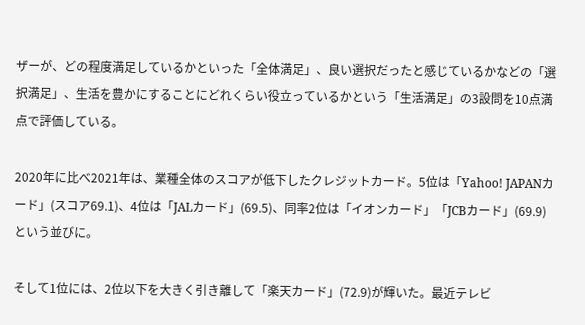ザーが、どの程度満足しているかといった「全体満足」、良い選択だったと感じているかなどの「選択満足」、生活を豊かにすることにどれくらい役立っているかという「生活満足」の3設問を10点満点で評価している。

2020年に比べ2021年は、業種全体のスコアが低下したクレジットカード。5位は「Yahoo! JAPANカード」(スコア69.1)、4位は「JALカード」(69.5)、同率2位は「イオンカード」「JCBカード」(69.9)という並びに。

そして1位には、2位以下を大きく引き離して「楽天カード」(72.9)が輝いた。最近テレビ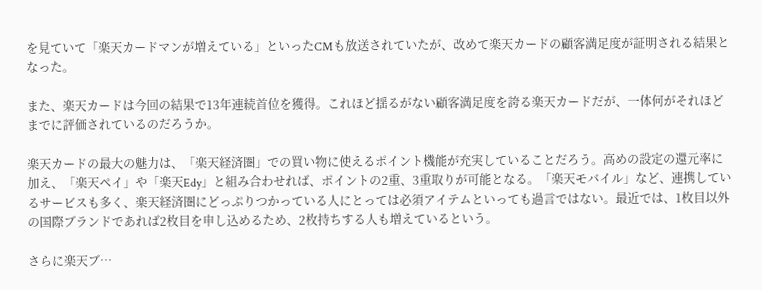を見ていて「楽天カードマンが増えている」といったCMも放送されていたが、改めて楽天カードの顧客満足度が証明される結果となった。

また、楽天カードは今回の結果で13年連続首位を獲得。これほど揺るがない顧客満足度を誇る楽天カードだが、一体何がそれほどまでに評価されているのだろうか。

楽天カードの最大の魅力は、「楽天経済圏」での買い物に使えるポイント機能が充実していることだろう。高めの設定の還元率に加え、「楽天ペイ」や「楽天Edy」と組み合わせれば、ポイントの2重、3重取りが可能となる。「楽天モバイル」など、連携しているサービスも多く、楽天経済圏にどっぷりつかっている人にとっては必須アイテムといっても過言ではない。最近では、1枚目以外の国際ブランドであれば2枚目を申し込めるため、2枚持ちする人も増えているという。

さらに楽天ブ…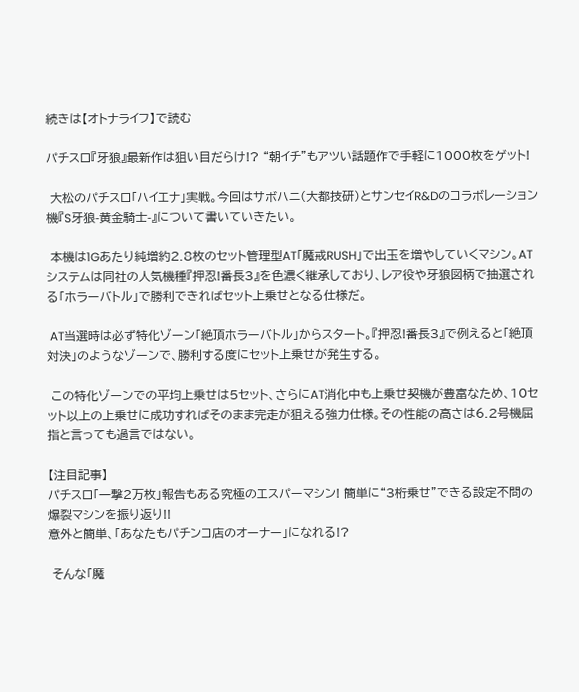続きは【オトナライフ】で読む

パチスロ『牙狼』最新作は狙い目だらけ!? “朝イチ”もアツい話題作で手軽に1000枚をゲット!

 大松のパチスロ「ハイエナ」実戦。今回はサボハニ(大都技研)とサンセイR&Dのコラボレーション機『S牙狼-黄金騎士-』について書いていきたい。

 本機は1Gあたり純増約2.8枚のセット管理型AT「魔戒RUSH」で出玉を増やしていくマシン。ATシステムは同社の人気機種『押忍!番長3』を色濃く継承しており、レア役や牙狼図柄で抽選される「ホラーバトル」で勝利できればセット上乗せとなる仕様だ。

 AT当選時は必ず特化ゾーン「絶頂ホラーバトル」からスタート。『押忍!番長3』で例えると「絶頂対決」のようなゾーンで、勝利する度にセット上乗せが発生する。

 この特化ゾーンでの平均上乗せは5セット、さらにAT消化中も上乗せ契機が豊富なため、10セット以上の上乗せに成功すればそのまま完走が狙える強力仕様。その性能の高さは6.2号機屈指と言っても過言ではない。

【注目記事】
パチスロ「一撃2万枚」報告もある究極のエスパーマシン! 簡単に“3桁乗せ”できる設定不問の爆裂マシンを振り返り!!
意外と簡単、「あなたもパチンコ店のオーナー」になれる!?

 そんな「魔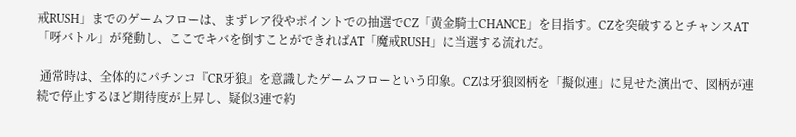戒RUSH」までのゲームフローは、まずレア役やポイントでの抽選でCZ「黄金騎士CHANCE」を目指す。CZを突破するとチャンスAT「呀バトル」が発動し、ここでキバを倒すことができればAT「魔戒RUSH」に当選する流れだ。

 通常時は、全体的にパチンコ『CR牙狼』を意識したゲームフローという印象。CZは牙狼図柄を「擬似連」に見せた演出で、図柄が連続で停止するほど期待度が上昇し、疑似3連で約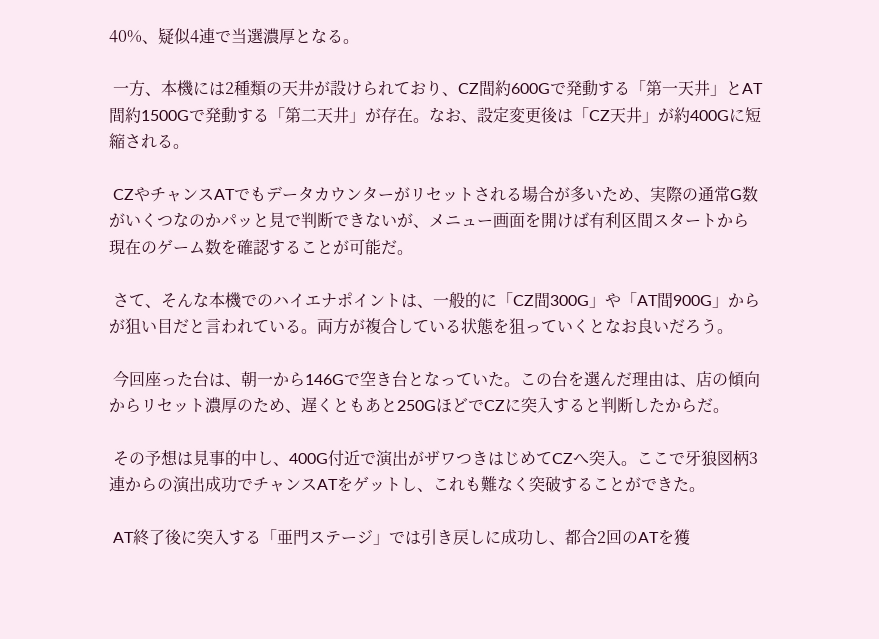40%、疑似4連で当選濃厚となる。

 一方、本機には2種類の天井が設けられており、CZ間約600Gで発動する「第一天井」とAT間約1500Gで発動する「第二天井」が存在。なお、設定変更後は「CZ天井」が約400Gに短縮される。

 CZやチャンスATでもデータカウンターがリセットされる場合が多いため、実際の通常G数がいくつなのかパッと見で判断できないが、メニュー画面を開けば有利区間スタートから現在のゲーム数を確認することが可能だ。

 さて、そんな本機でのハイエナポイントは、一般的に「CZ間300G」や「AT間900G」からが狙い目だと言われている。両方が複合している状態を狙っていくとなお良いだろう。

 今回座った台は、朝一から146Gで空き台となっていた。この台を選んだ理由は、店の傾向からリセット濃厚のため、遅くともあと250GほどでCZに突入すると判断したからだ。

 その予想は見事的中し、400G付近で演出がザワつきはじめてCZへ突入。ここで牙狼図柄3連からの演出成功でチャンスATをゲットし、これも難なく突破することができた。

 AT終了後に突入する「亜門ステージ」では引き戻しに成功し、都合2回のATを獲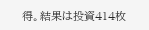得。結果は投資414枚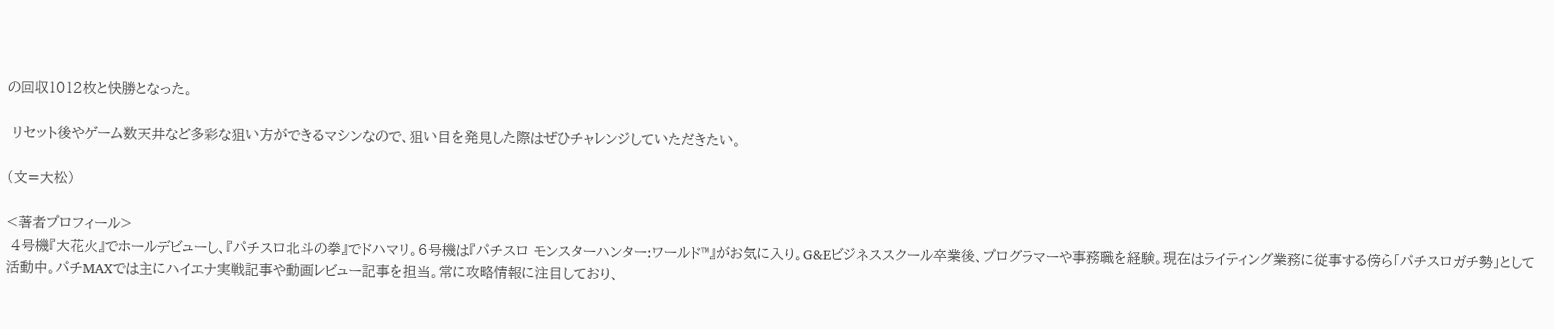の回収1012枚と快勝となった。

 リセット後やゲーム数天井など多彩な狙い方ができるマシンなので、狙い目を発見した際はぜひチャレンジしていただきたい。

(文=大松)

<著者プロフィール>
 4号機『大花火』でホールデビューし、『パチスロ北斗の拳』でドハマリ。6号機は『パチスロ モンスターハンター:ワールド™』がお気に入り。G&Eビジネススクール卒業後、プログラマーや事務職を経験。現在はライティング業務に従事する傍ら「パチスロガチ勢」として活動中。パチMAXでは主にハイエナ実戦記事や動画レビュー記事を担当。常に攻略情報に注目しており、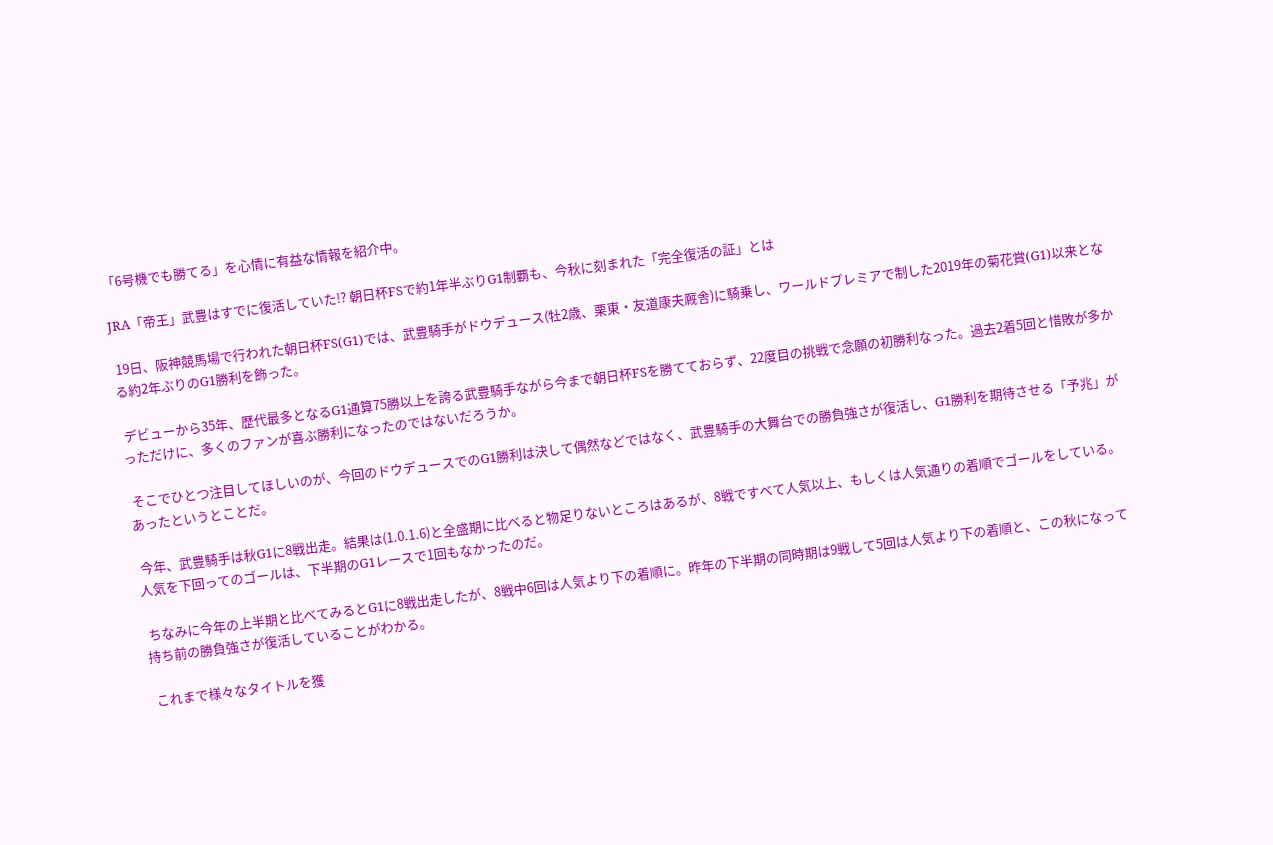「6号機でも勝てる」を心情に有益な情報を紹介中。

JRA「帝王」武豊はすでに復活していた!? 朝日杯FSで約1年半ぶりG1制覇も、今秋に刻まれた「完全復活の証」とは

 19日、阪神競馬場で行われた朝日杯FS(G1)では、武豊騎手がドウデュース(牡2歳、栗東・友道康夫厩舎)に騎乗し、ワールドプレミアで制した2019年の菊花賞(G1)以来となる約2年ぶりのG1勝利を飾った。

 デビューから35年、歴代最多となるG1通算75勝以上を誇る武豊騎手ながら今まで朝日杯FSを勝てておらず、22度目の挑戦で念願の初勝利なった。過去2着5回と惜敗が多かっただけに、多くのファンが喜ぶ勝利になったのではないだろうか。

 そこでひとつ注目してほしいのが、今回のドウデュースでのG1勝利は決して偶然などではなく、武豊騎手の大舞台での勝負強さが復活し、G1勝利を期待させる「予兆」があったというとことだ。

 今年、武豊騎手は秋G1に8戦出走。結果は(1.0.1.6)と全盛期に比べると物足りないところはあるが、8戦ですべて人気以上、もしくは人気通りの着順でゴールをしている。人気を下回ってのゴールは、下半期のG1レースで1回もなかったのだ。

 ちなみに今年の上半期と比べてみるとG1に8戦出走したが、8戦中6回は人気より下の着順に。昨年の下半期の同時期は9戦して5回は人気より下の着順と、この秋になって持ち前の勝負強さが復活していることがわかる。

 これまで様々なタイトルを獲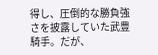得し、圧倒的な勝負強さを披露していた武豊騎手。だが、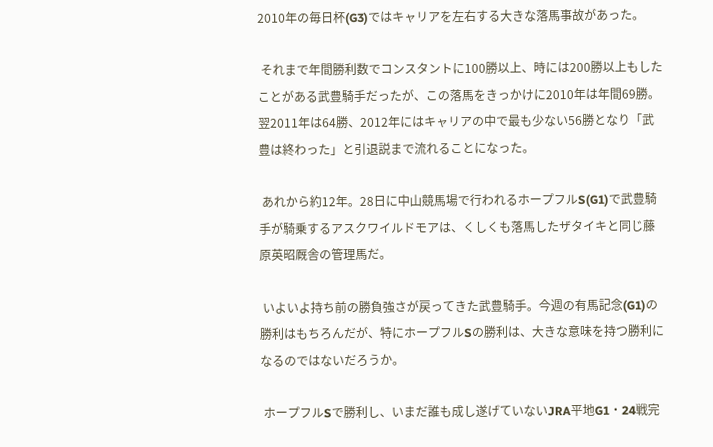2010年の毎日杯(G3)ではキャリアを左右する大きな落馬事故があった。

 それまで年間勝利数でコンスタントに100勝以上、時には200勝以上もしたことがある武豊騎手だったが、この落馬をきっかけに2010年は年間69勝。翌2011年は64勝、2012年にはキャリアの中で最も少ない56勝となり「武豊は終わった」と引退説まで流れることになった。

 あれから約12年。28日に中山競馬場で行われるホープフルS(G1)で武豊騎手が騎乗するアスクワイルドモアは、くしくも落馬したザタイキと同じ藤原英昭厩舎の管理馬だ。

 いよいよ持ち前の勝負強さが戻ってきた武豊騎手。今週の有馬記念(G1)の勝利はもちろんだが、特にホープフルSの勝利は、大きな意味を持つ勝利になるのではないだろうか。

 ホープフルSで勝利し、いまだ誰も成し遂げていないJRA平地G1・24戦完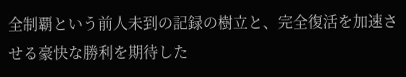全制覇という前人未到の記録の樹立と、完全復活を加速させる豪快な勝利を期待した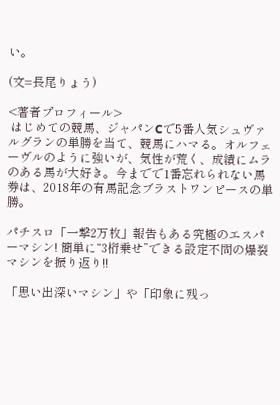い。

(文=長尾りょう)

<著者プロフィール>
 はじめての競馬、ジャパンCで5番人気シュヴァルグランの単勝を当て、競馬にハマる。オルフェーヴルのように強いが、気性が荒く、成績にムラのある馬が大好き。今までで1番忘れられない馬券は、2018年の有馬記念ブラストワンピースの単勝。

パチスロ「一撃2万枚」報告もある究極のエスパーマシン! 簡単に“3桁乗せ”できる設定不問の爆裂マシンを振り返り!!

「思い出深いマシン」や「印象に残っ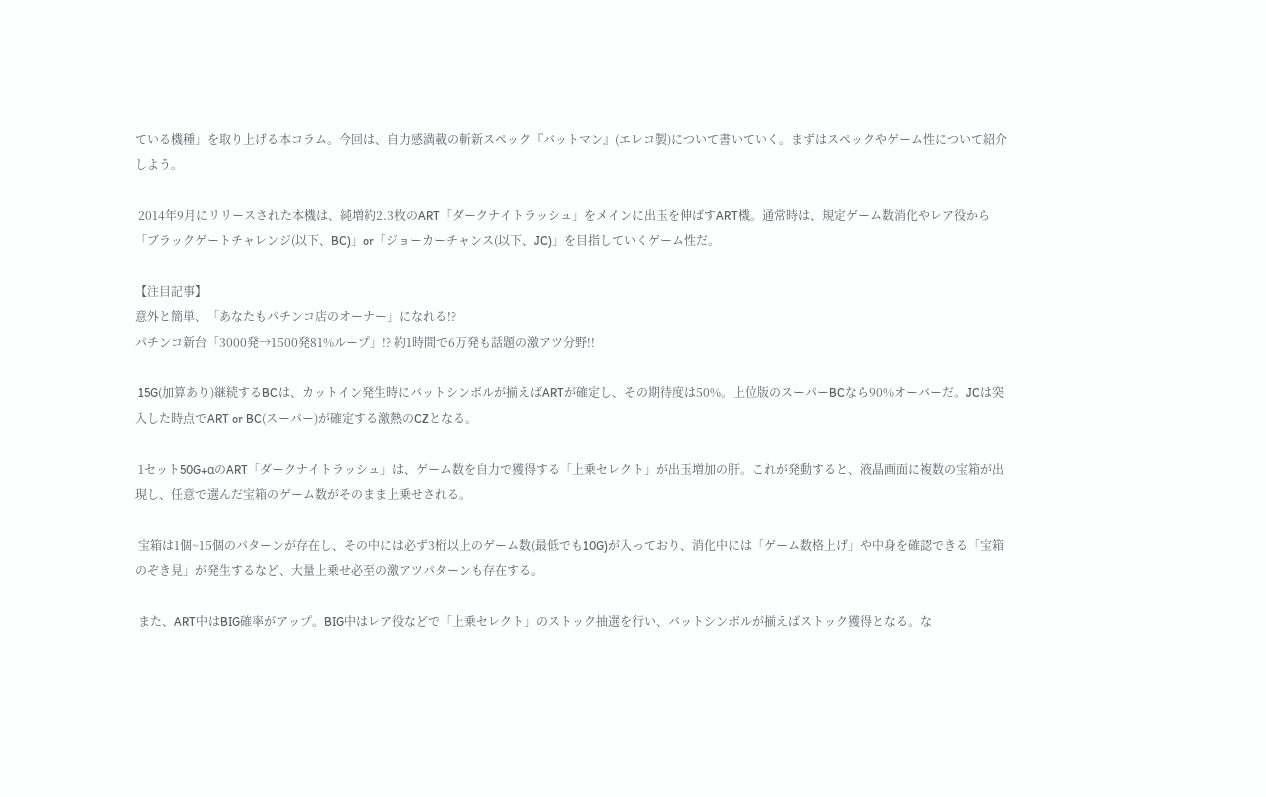ている機種」を取り上げる本コラム。今回は、自力感満載の斬新スペック『バットマン』(エレコ製)について書いていく。まずはスペックやゲーム性について紹介しよう。

 2014年9月にリリースされた本機は、純増約2.3枚のART「ダークナイトラッシュ」をメインに出玉を伸ばすART機。通常時は、規定ゲーム数消化やレア役から「ブラックゲートチャレンジ(以下、BC)」or「ジョーカーチャンス(以下、JC)」を目指していくゲーム性だ。

【注目記事】
意外と簡単、「あなたもパチンコ店のオーナー」になれる!?
パチンコ新台「3000発→1500発81%ループ」!? 約1時間で6万発も話題の激アツ分野!!

 15G(加算あり)継続するBCは、カットイン発生時にバットシンボルが揃えばARTが確定し、その期待度は50%。上位版のスーパーBCなら90%オーバーだ。JCは突入した時点でART or BC(スーパー)が確定する激熱のCZとなる。

 1セット50G+αのART「ダークナイトラッシュ」は、ゲーム数を自力で獲得する「上乗セレクト」が出玉増加の肝。これが発動すると、液晶画面に複数の宝箱が出現し、任意で選んだ宝箱のゲーム数がそのまま上乗せされる。

 宝箱は1個~15個のパターンが存在し、その中には必ず3桁以上のゲーム数(最低でも10G)が入っており、消化中には「ゲーム数格上げ」や中身を確認できる「宝箱のぞき見」が発生するなど、大量上乗せ必至の激アツパターンも存在する。

 また、ART中はBIG確率がアップ。BIG中はレア役などで「上乗セレクト」のストック抽選を行い、バットシンボルが揃えばストック獲得となる。な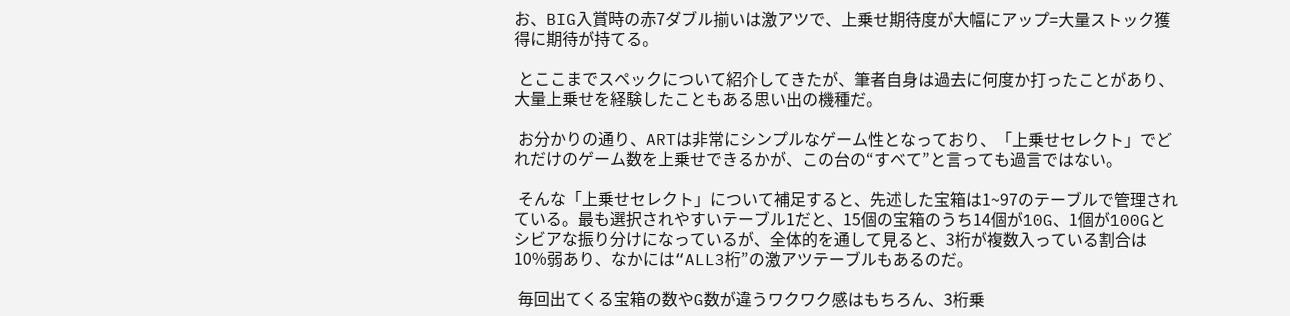お、BIG入賞時の赤7ダブル揃いは激アツで、上乗せ期待度が大幅にアップ=大量ストック獲得に期待が持てる。

 とここまでスペックについて紹介してきたが、筆者自身は過去に何度か打ったことがあり、大量上乗せを経験したこともある思い出の機種だ。

 お分かりの通り、ARTは非常にシンプルなゲーム性となっており、「上乗せセレクト」でどれだけのゲーム数を上乗せできるかが、この台の“すべて”と言っても過言ではない。

 そんな「上乗せセレクト」について補足すると、先述した宝箱は1~97のテーブルで管理されている。最も選択されやすいテーブル1だと、15個の宝箱のうち14個が10G、1個が100Gとシビアな振り分けになっているが、全体的を通して見ると、3桁が複数入っている割合は10%弱あり、なかには“ALL3桁”の激アツテーブルもあるのだ。

 毎回出てくる宝箱の数やG数が違うワクワク感はもちろん、3桁乗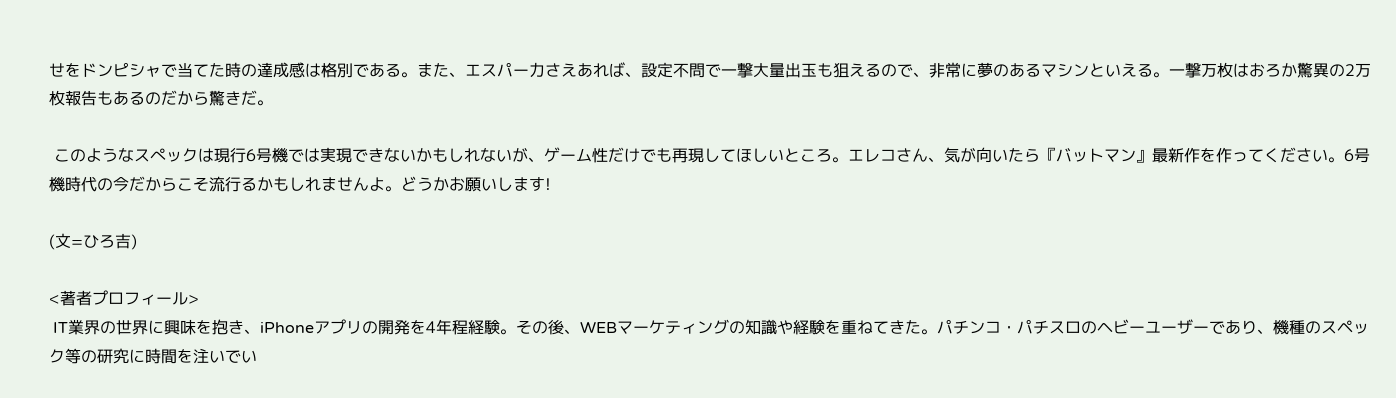せをドンピシャで当てた時の達成感は格別である。また、エスパー力さえあれば、設定不問で一撃大量出玉も狙えるので、非常に夢のあるマシンといえる。一撃万枚はおろか驚異の2万枚報告もあるのだから驚きだ。

 このようなスぺックは現行6号機では実現できないかもしれないが、ゲーム性だけでも再現してほしいところ。エレコさん、気が向いたら『バットマン』最新作を作ってください。6号機時代の今だからこそ流行るかもしれませんよ。どうかお願いします!

(文=ひろ吉)

<著者プロフィール>
 IT業界の世界に興味を抱き、iPhoneアプリの開発を4年程経験。その後、WEBマーケティングの知識や経験を重ねてきた。パチンコ・パチスロのヘビーユーザーであり、機種のスペック等の研究に時間を注いでい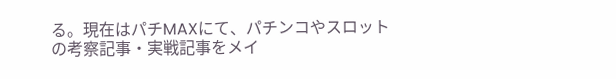る。現在はパチMAXにて、パチンコやスロットの考察記事・実戦記事をメイ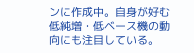ンに作成中。自身が好む低純増・低ベース機の動向にも注目している。